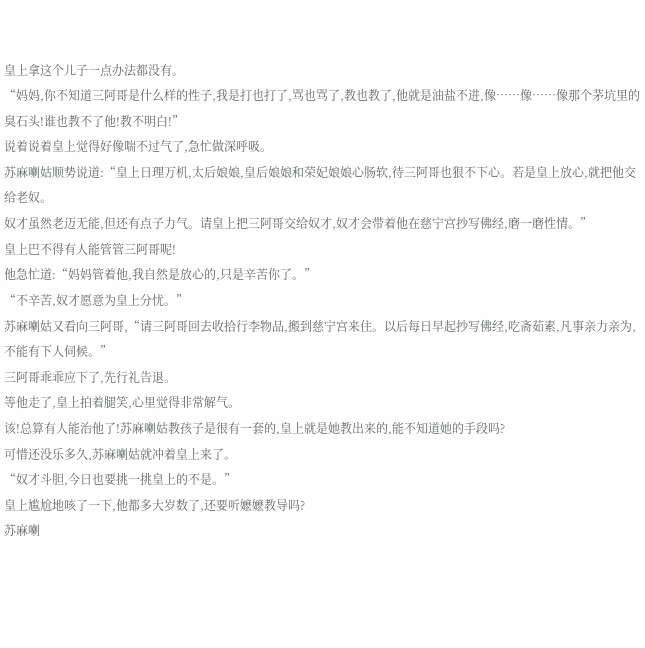皇上拿这个儿子一点办法都没有。
“妈妈,你不知道三阿哥是什么样的性子,我是打也打了,骂也骂了,教也教了,他就是油盐不进,像……像……像那个茅坑里的臭石头!谁也教不了他!教不明白!”
说着说着皇上觉得好像喘不过气了,急忙做深呼吸。
苏麻喇姑顺势说道:“皇上日理万机,太后娘娘,皇后娘娘和荣妃娘娘心肠软,待三阿哥也狠不下心。若是皇上放心,就把他交给老奴。
奴才虽然老迈无能,但还有点子力气。请皇上把三阿哥交给奴才,奴才会带着他在慈宁宫抄写佛经,磨一磨性情。”
皇上巴不得有人能管管三阿哥呢!
他急忙道:“妈妈管着他,我自然是放心的,只是辛苦你了。”
“不辛苦,奴才愿意为皇上分忧。”
苏麻喇姑又看向三阿哥,“请三阿哥回去收拾行李物品,搬到慈宁宫来住。以后每日早起抄写佛经,吃斋茹素,凡事亲力亲为,不能有下人伺候。”
三阿哥乖乖应下了,先行礼告退。
等他走了,皇上拍着腿笑,心里觉得非常解气。
该!总算有人能治他了!苏麻喇姑教孩子是很有一套的,皇上就是她教出来的,能不知道她的手段吗?
可惜还没乐多久,苏麻喇姑就冲着皇上来了。
“奴才斗胆,今日也要挑一挑皇上的不是。”
皇上尴尬地咳了一下,他都多大岁数了,还要听嬷嬷教导吗?
苏麻喇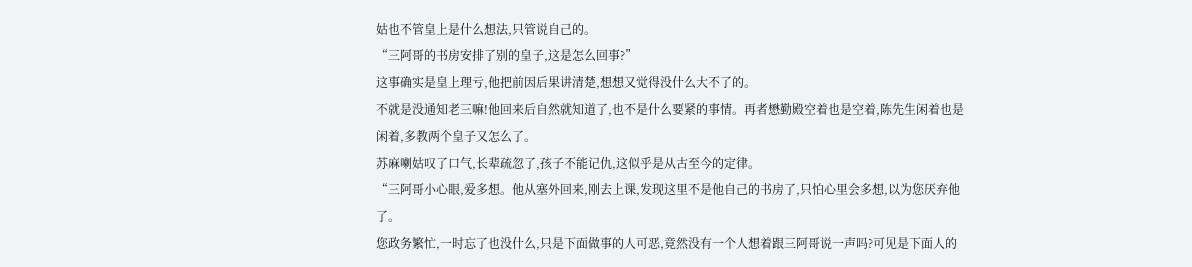姑也不管皇上是什么想法,只管说自己的。
“三阿哥的书房安排了别的皇子,这是怎么回事?”
这事确实是皇上理亏,他把前因后果讲清楚,想想又觉得没什么大不了的。
不就是没通知老三嘛!他回来后自然就知道了,也不是什么要紧的事情。再者懋勤殿空着也是空着,陈先生闲着也是闲着,多教两个皇子又怎么了。
苏麻喇姑叹了口气,长辈疏忽了,孩子不能记仇,这似乎是从古至今的定律。
“三阿哥小心眼,爱多想。他从塞外回来,刚去上课,发现这里不是他自己的书房了,只怕心里会多想,以为您厌弃他了。
您政务繁忙,一时忘了也没什么,只是下面做事的人可恶,竟然没有一个人想着跟三阿哥说一声吗?可见是下面人的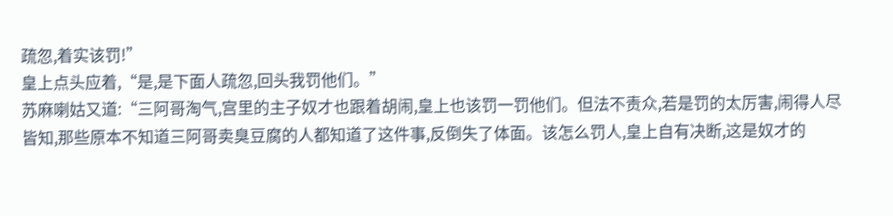疏忽,着实该罚!”
皇上点头应着,“是,是下面人疏忽,回头我罚他们。”
苏麻喇姑又道:“三阿哥淘气,宫里的主子奴才也跟着胡闹,皇上也该罚一罚他们。但法不责众,若是罚的太厉害,闹得人尽皆知,那些原本不知道三阿哥卖臭豆腐的人都知道了这件事,反倒失了体面。该怎么罚人,皇上自有决断,这是奴才的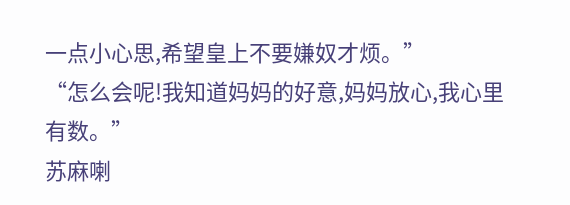一点小心思,希望皇上不要嫌奴才烦。”
“怎么会呢!我知道妈妈的好意,妈妈放心,我心里有数。”
苏麻喇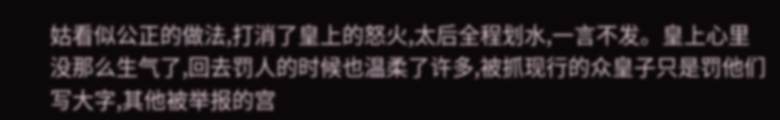姑看似公正的做法,打消了皇上的怒火,太后全程划水,一言不发。皇上心里没那么生气了,回去罚人的时候也温柔了许多,被抓现行的众皇子只是罚他们写大字,其他被举报的宫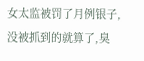女太监被罚了月例银子,没被抓到的就算了,臭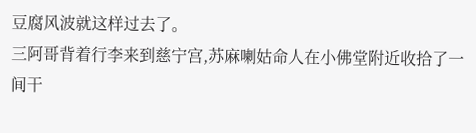豆腐风波就这样过去了。
三阿哥背着行李来到慈宁宫,苏麻喇姑命人在小佛堂附近收拾了一间干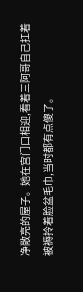净敞亮的屋子。她在宫门口相迎,看着三阿哥自己扛着被褥拎着脸盆毛巾,当时都有点傻了。